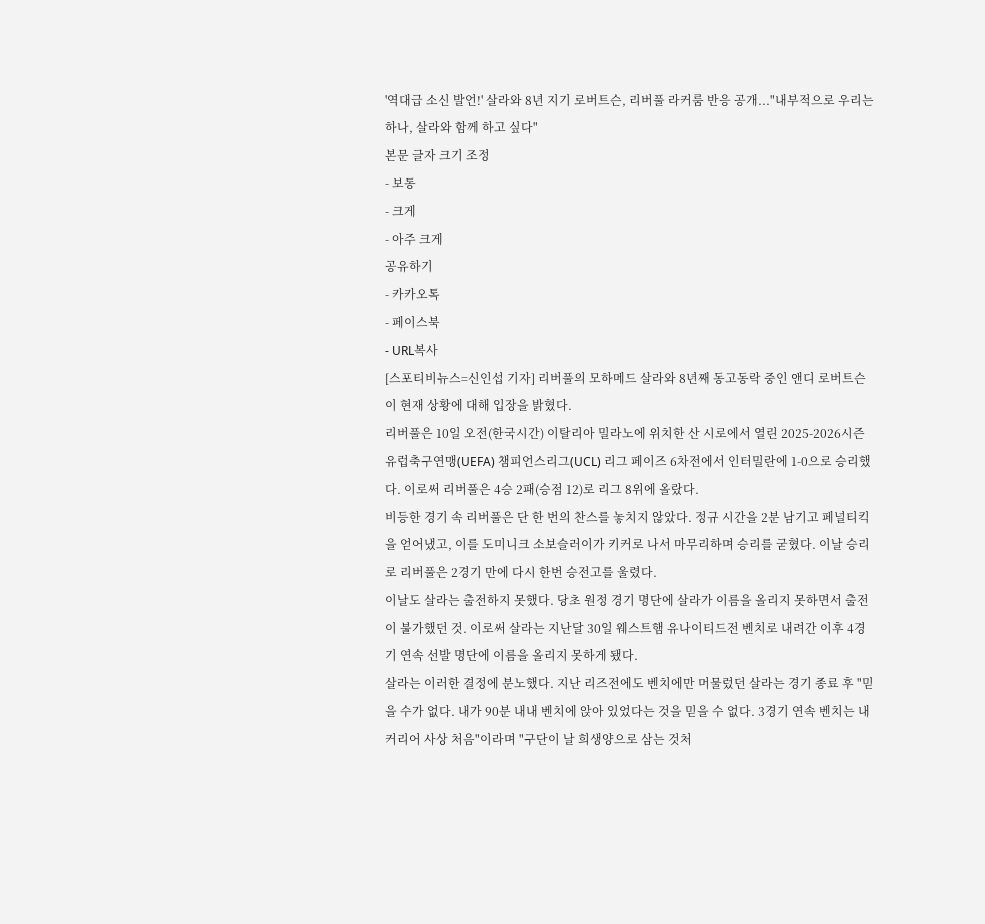'역대급 소신 발언!' 살라와 8년 지기 로버트슨, 리버풀 라커룸 반응 공개..."내부적으로 우리는 하나, 살라와 함께 하고 싶다"
본문 글자 크기 조정
- 보통
- 크게
- 아주 크게
공유하기
- 카카오톡
- 페이스북
- URL복사
[스포티비뉴스=신인섭 기자] 리버풀의 모하메드 살라와 8년째 동고동락 중인 앤디 로버트슨이 현재 상황에 대해 입장을 밝혔다.
리버풀은 10일 오전(한국시간) 이탈리아 밀라노에 위치한 산 시로에서 열린 2025-2026시즌 유럽축구연맹(UEFA) 챔피언스리그(UCL) 리그 페이즈 6차전에서 인터밀란에 1-0으로 승리했다. 이로써 리버풀은 4승 2패(승점 12)로 리그 8위에 올랐다.
비등한 경기 속 리버풀은 단 한 번의 찬스를 놓치지 않았다. 정규 시간을 2분 남기고 페널티킥을 얻어냈고, 이를 도미니크 소보슬러이가 키커로 나서 마무리하며 승리를 굳혔다. 이날 승리로 리버풀은 2경기 만에 다시 한번 승전고를 울렸다.
이날도 살라는 출전하지 못했다. 당초 원정 경기 명단에 살라가 이름을 올리지 못하면서 출전이 불가했던 것. 이로써 살라는 지난달 30일 웨스트햄 유나이티드전 벤치로 내려간 이후 4경기 연속 선발 명단에 이름을 올리지 못하게 됐다.
살라는 이러한 결정에 분노했다. 지난 리즈전에도 벤치에만 머물렀던 살라는 경기 종료 후 "믿을 수가 없다. 내가 90분 내내 벤치에 앉아 있었다는 것을 믿을 수 없다. 3경기 연속 벤치는 내 커리어 사상 처음"이라며 "구단이 날 희생양으로 삼는 것처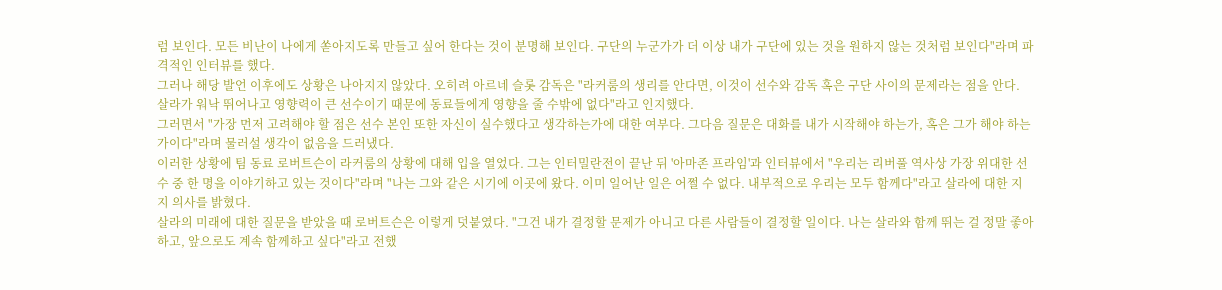럼 보인다. 모든 비난이 나에게 쏟아지도록 만들고 싶어 한다는 것이 분명해 보인다. 구단의 누군가가 더 이상 내가 구단에 있는 것을 원하지 않는 것처럼 보인다"라며 파격적인 인터뷰를 했다.
그러나 해당 발언 이후에도 상황은 나아지지 않았다. 오히려 아르네 슬롯 감독은 "라커룸의 생리를 안다면, 이것이 선수와 감독 혹은 구단 사이의 문제라는 점을 안다. 살라가 워낙 뛰어나고 영향력이 큰 선수이기 때문에 동료들에게 영향을 줄 수밖에 없다"라고 인지했다.
그러면서 "가장 먼저 고려해야 할 점은 선수 본인 또한 자신이 실수했다고 생각하는가에 대한 여부다. 그다음 질문은 대화를 내가 시작해야 하는가, 혹은 그가 해야 하는가이다"라며 물러설 생각이 없음을 드러냈다.
이러한 상황에 팀 동료 로버트슨이 라커룸의 상황에 대해 입을 열었다. 그는 인터밀란전이 끝난 뒤 '아마존 프라임'과 인터뷰에서 "우리는 리버풀 역사상 가장 위대한 선수 중 한 명을 이야기하고 있는 것이다"라며 "나는 그와 같은 시기에 이곳에 왔다. 이미 일어난 일은 어쩔 수 없다. 내부적으로 우리는 모두 함께다"라고 살라에 대한 지지 의사를 밝혔다.
살라의 미래에 대한 질문을 받았을 때 로버트슨은 이렇게 덧붙였다. "그건 내가 결정할 문제가 아니고 다른 사람들이 결정할 일이다. 나는 살라와 함께 뛰는 걸 정말 좋아하고, 앞으로도 계속 함께하고 싶다"라고 전했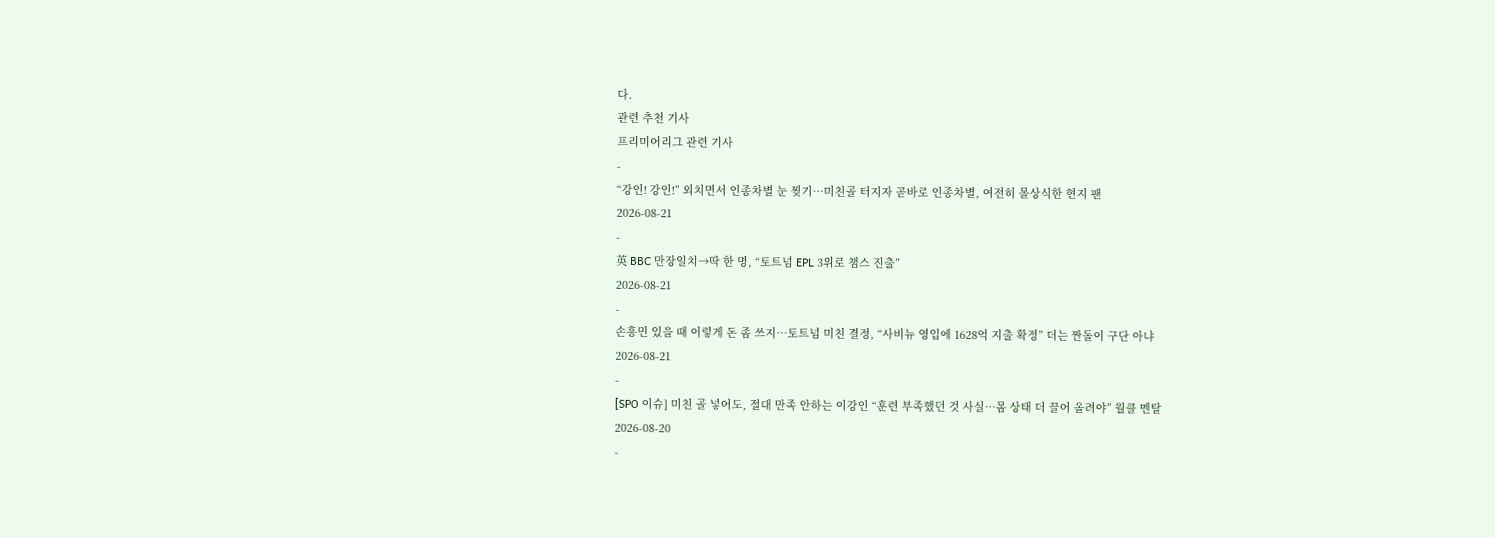다.
관련 추천 기사
프리미어리그 관련 기사
-
“강인! 강인!” 외치면서 인종차별 눈 찢기…미친골 터지자 곧바로 인종차별, 여전히 몰상식한 현지 팬
2026-08-21
-
英 BBC 만장일치→딱 한 명, “토트넘 EPL 3위로 챔스 진출”
2026-08-21
-
손흥민 있을 때 이렇게 돈 좀 쓰지…토트넘 미친 결정, “사비뉴 영입에 1628억 지출 확정” 더는 짠돌이 구단 아냐
2026-08-21
-
[SPO 이슈] 미친 골 넣어도, 절대 만족 안하는 이강인 “훈련 부족했던 것 사실…몸 상태 더 끌어 올려야” 월클 멘탈
2026-08-20
-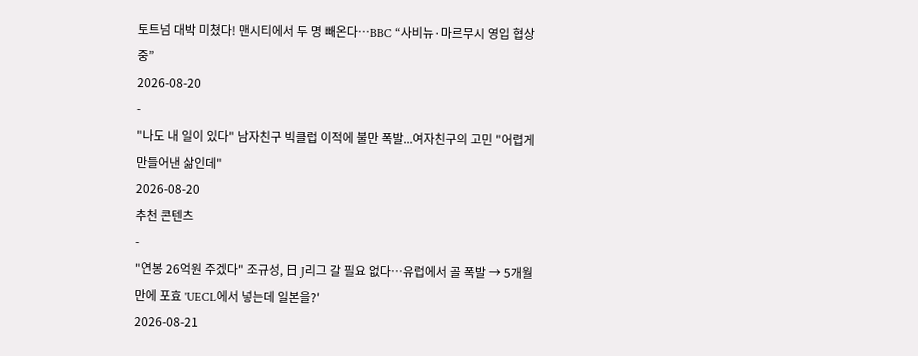토트넘 대박 미쳤다! 맨시티에서 두 명 빼온다…BBC “사비뉴·마르무시 영입 협상 중”
2026-08-20
-
"나도 내 일이 있다" 남자친구 빅클럽 이적에 불만 폭발...여자친구의 고민 "어렵게 만들어낸 삶인데"
2026-08-20
추천 콘텐츠
-
"연봉 26억원 주겠다" 조규성, 日 J리그 갈 필요 없다…유럽에서 골 폭발 → 5개월 만에 포효 'UECL에서 넣는데 일본을?'
2026-08-21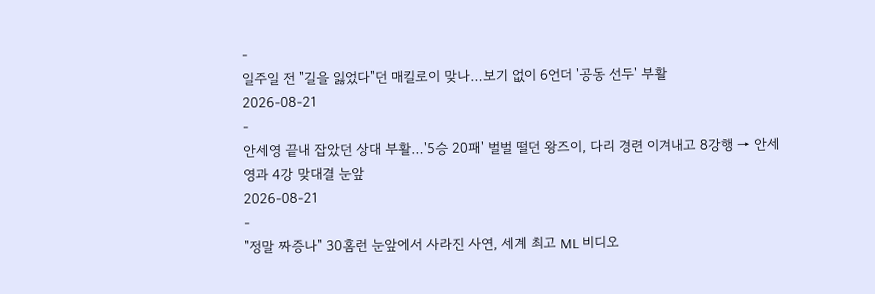-
일주일 전 "길을 잃었다"던 매킬로이 맞나…보기 없이 6언더 '공동 선두' 부활
2026-08-21
-
안세영 끝내 잡았던 상대 부활…'5승 20패' 벌벌 떨던 왕즈이, 다리 경련 이겨내고 8강행 → 안세영과 4강 맞대결 눈앞
2026-08-21
-
"정말 짜증나" 30홈런 눈앞에서 사라진 사연, 세계 최고 ML 비디오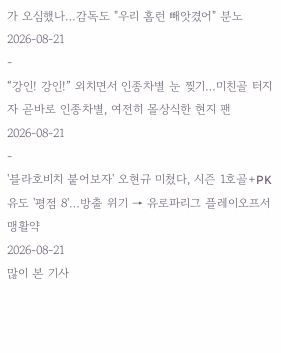가 오심했나…감독도 "우리 홈런 빼앗겼어" 분노
2026-08-21
-
“강인! 강인!” 외치면서 인종차별 눈 찢기…미친골 터지자 곧바로 인종차별, 여전히 몰상식한 현지 팬
2026-08-21
-
'블라호비치 붙어보자' 오현규 미쳤다, 시즌 1호골+PK 유도 '평점 8'…방출 위기 → 유로파리그 플레이오프서 맹활약
2026-08-21
많이 본 기사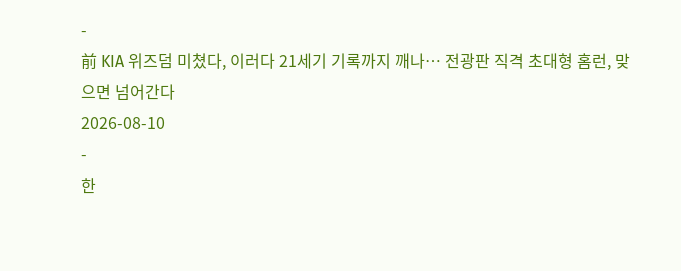-
前 KIA 위즈덤 미쳤다, 이러다 21세기 기록까지 깨나… 전광판 직격 초대형 홈런, 맞으면 넘어간다
2026-08-10
-
한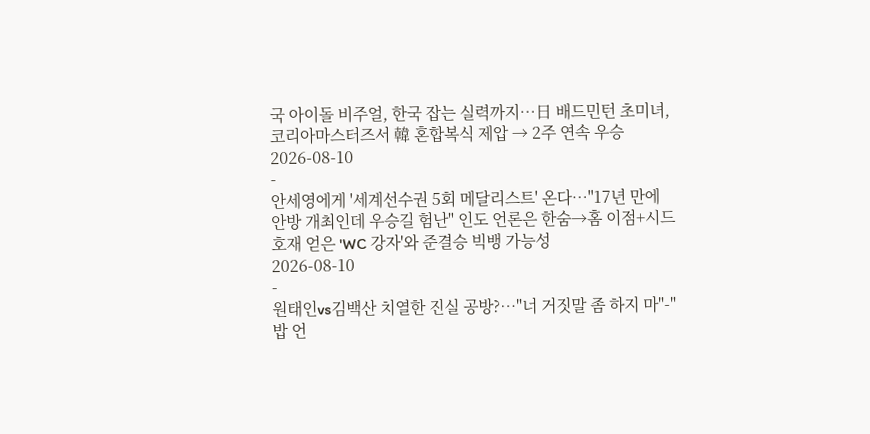국 아이돌 비주얼, 한국 잡는 실력까지…日 배드민턴 초미녀, 코리아마스터즈서 韓 혼합복식 제압 → 2주 연속 우승
2026-08-10
-
안세영에게 '세계선수권 5회 메달리스트' 온다…"17년 만에 안방 개최인데 우승길 험난" 인도 언론은 한숨→홈 이점+시드 호재 얻은 'WC 강자'와 준결승 빅뱅 가능성
2026-08-10
-
원태인vs김백산 치열한 진실 공방?…"너 거짓말 좀 하지 마"-"밥 언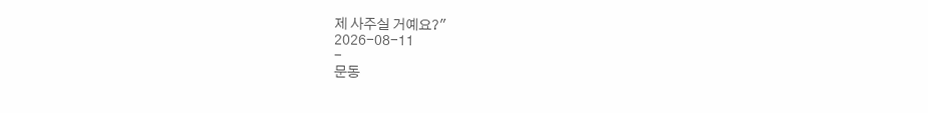제 사주실 거예요?"
2026-08-11
-
문동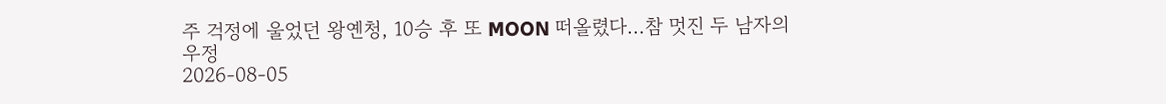주 걱정에 울었던 왕옌청, 10승 후 또 MOON 떠올렸다…참 멋진 두 남자의 우정
2026-08-05